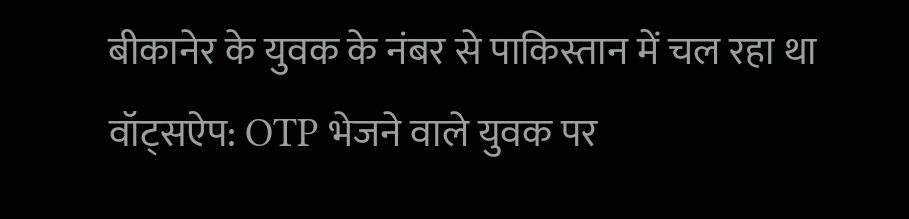बीकानेर के युवक के नंबर से पाकिस्तान में चल रहा था वॉट्सऐप: OTP भेजने वाले युवक पर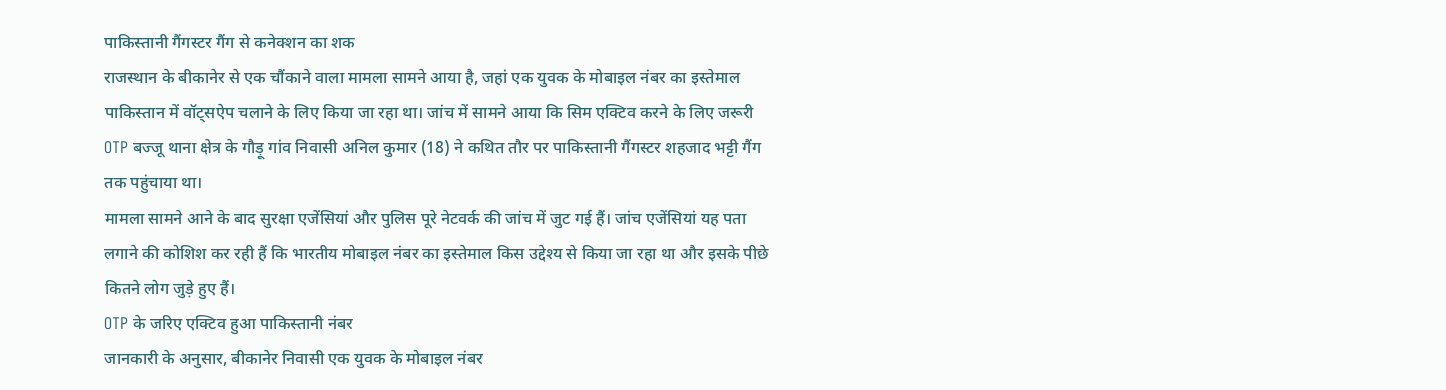पाकिस्तानी गैंगस्टर गैंग से कनेक्शन का शक
राजस्थान के बीकानेर से एक चौंकाने वाला मामला सामने आया है, जहां एक युवक के मोबाइल नंबर का इस्तेमाल पाकिस्तान में वॉट्सऐप चलाने के लिए किया जा रहा था। जांच में सामने आया कि सिम एक्टिव करने के लिए जरूरी OTP बज्जू थाना क्षेत्र के गौड़ू गांव निवासी अनिल कुमार (18) ने कथित तौर पर पाकिस्तानी गैंगस्टर शहजाद भट्टी गैंग तक पहुंचाया था।
मामला सामने आने के बाद सुरक्षा एजेंसियां और पुलिस पूरे नेटवर्क की जांच में जुट गई हैं। जांच एजेंसियां यह पता लगाने की कोशिश कर रही हैं कि भारतीय मोबाइल नंबर का इस्तेमाल किस उद्देश्य से किया जा रहा था और इसके पीछे कितने लोग जुड़े हुए हैं।
OTP के जरिए एक्टिव हुआ पाकिस्तानी नंबर
जानकारी के अनुसार, बीकानेर निवासी एक युवक के मोबाइल नंबर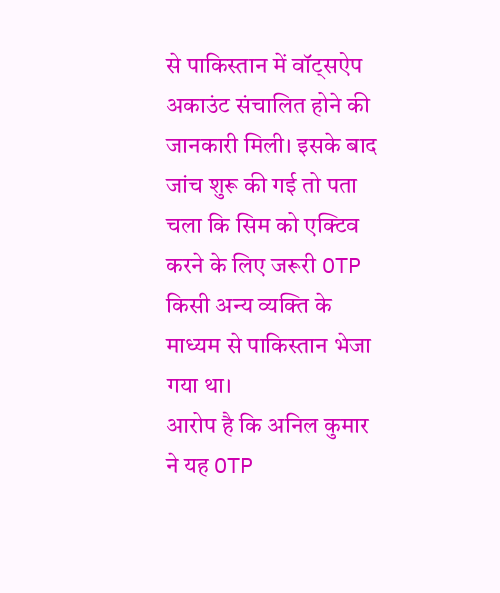से पाकिस्तान में वॉट्सऐप अकाउंट संचालित होने की जानकारी मिली। इसके बाद जांच शुरू की गई तो पता चला कि सिम को एक्टिव करने के लिए जरूरी OTP किसी अन्य व्यक्ति के माध्यम से पाकिस्तान भेजा गया था।
आरोप है कि अनिल कुमार ने यह OTP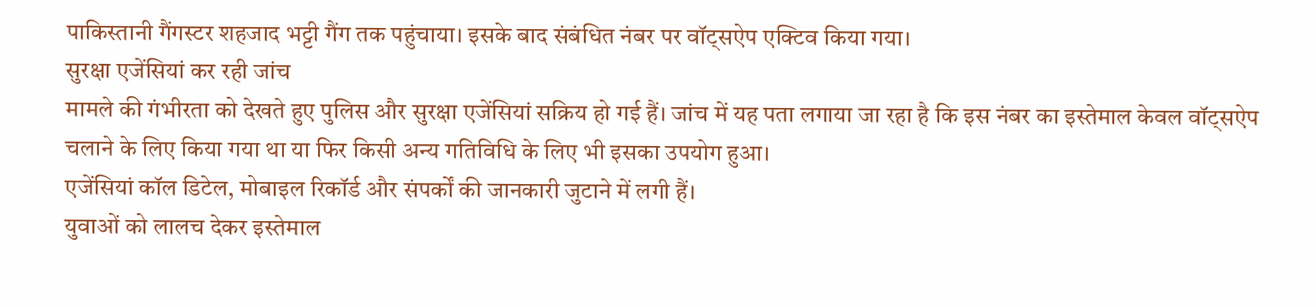पाकिस्तानी गैंगस्टर शहजाद भट्टी गैंग तक पहुंचाया। इसके बाद संबंधित नंबर पर वॉट्सऐप एक्टिव किया गया।
सुरक्षा एजेंसियां कर रही जांच
मामले की गंभीरता को देखते हुए पुलिस और सुरक्षा एजेंसियां सक्रिय हो गई हैं। जांच में यह पता लगाया जा रहा है कि इस नंबर का इस्तेमाल केवल वॉट्सऐप चलाने के लिए किया गया था या फिर किसी अन्य गतिविधि के लिए भी इसका उपयोग हुआ।
एजेंसियां कॉल डिटेल, मोबाइल रिकॉर्ड और संपर्कों की जानकारी जुटाने में लगी हैं।
युवाओं को लालच देकर इस्तेमाल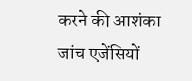करने की आशंका
जांच एजेंसियों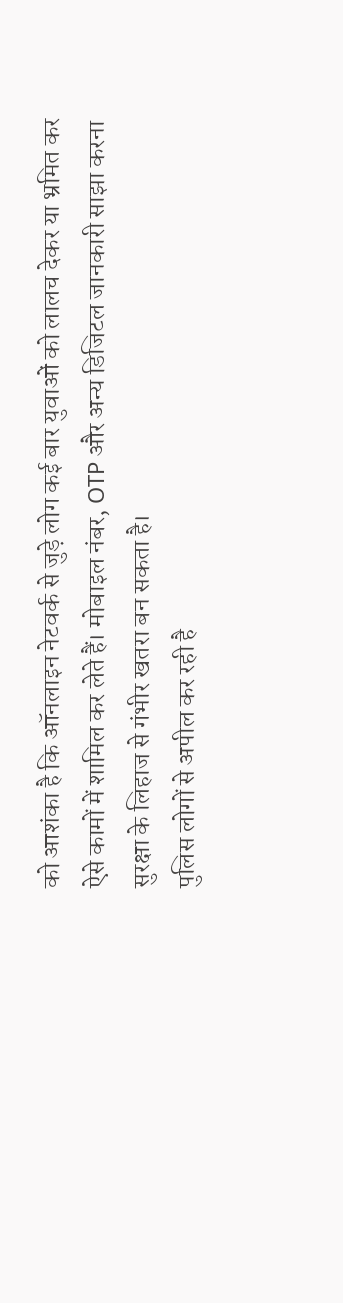को आशंका है कि ऑनलाइन नेटवर्क से जुड़े लोग कई बार युवाओं को लालच देकर या भ्रमित कर ऐसे कामों में शामिल कर लेते हैं। मोबाइल नंबर, OTP और अन्य डिजिटल जानकारी साझा करना सुरक्षा के लिहाज से गंभीर खतरा बन सकता है।
पुलिस लोगों से अपील कर रही है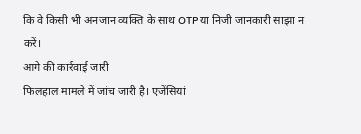कि वे किसी भी अनजान व्यक्ति के साथ OTP या निजी जानकारी साझा न करें।
आगे की कार्रवाई जारी
फिलहाल मामले में जांच जारी है। एजेंसियां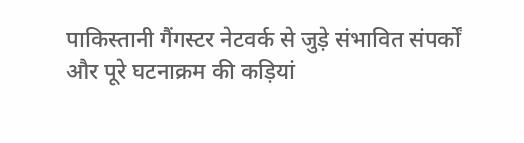पाकिस्तानी गैंगस्टर नेटवर्क से जुड़े संभावित संपर्कों और पूरे घटनाक्रम की कड़ियां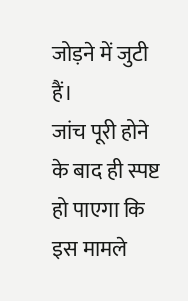जोड़ने में जुटी हैं।
जांच पूरी होने के बाद ही स्पष्ट हो पाएगा कि इस मामले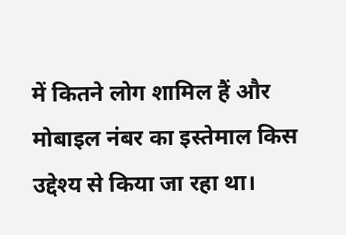में कितने लोग शामिल हैं और मोबाइल नंबर का इस्तेमाल किस उद्देश्य से किया जा रहा था।